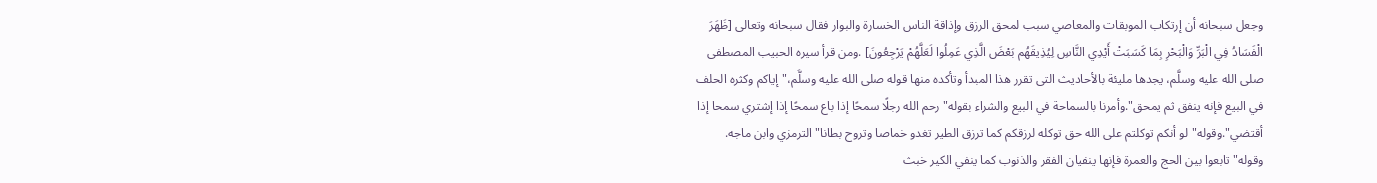وجعل سبحانه أن إرتكاب الموبقات والمعاصي سبب لمحق الرزق وإذاقة الناس الخسارة والبوار فقال سبحانه وتعالى [ظَهَرَ الْفَسَادُ فِي الْبَرِّ وَالْبَحْرِ بِمَا كَسَبَتْ أَيْدِي النَّاسِ لِيُذِيقَهُم بَعْضَ الَّذِي عَمِلُوا لَعَلَّهُمْ يَرْجِعُونَ] .ومن قرأ سيره الحبيب المصطفى صلى الله عليه وسلَّم، يجدها مليئة بالأحاديث التى تقرر هذا المبدأ وتأكده منها قوله صلى الله عليه وسلَّم،"إياكم وكثره الحلف في البيع فإنه ينفق ثم يمحق".وأمرنا بالسماحة في البيع والشراء بقوله"رحم الله رجلًا سمحًا إذا باع سمحًا إذا إشتري سمحا إذا أقتضي".وقوله"لو أنكم توكلتم على الله حق توكله لرزقكم كما ترزق الطير تغدو خماصا وتروح بطانا"الترمزي وابن ماجه. وقوله"تابعوا بين الحج والعمرة فإنها ينفيان الفقر والذنوب كما ينفي الكير خبث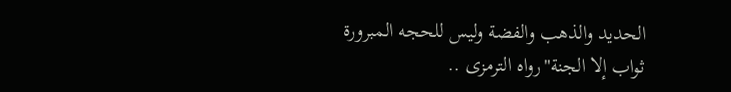الحديد والذهب والفضة وليس للحجه المبرورة ثواب إلا الجنة"رواه الترمزى ..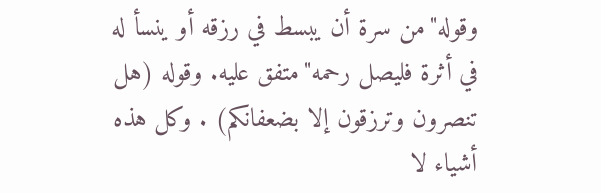وقوله"من سرة أن يبسط في رزقه أو ينسأ له في أثرة فليصل رحمه"متفق عليه. وقوله (هل تنصرون وترزقون إلا بضعفانكم) . وكل هذه أشياء لا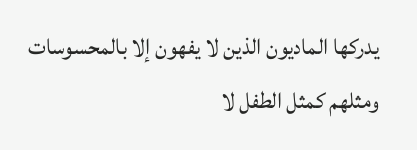يدركها الماديون الذين لا يفهون إلا بالمحسوسات ومثلهم كمثل الطفل لا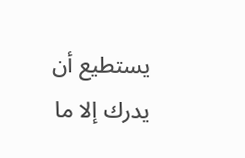يستطيع أن يدرك إلا ما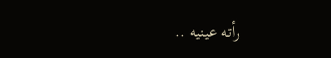رأته عينيه ..